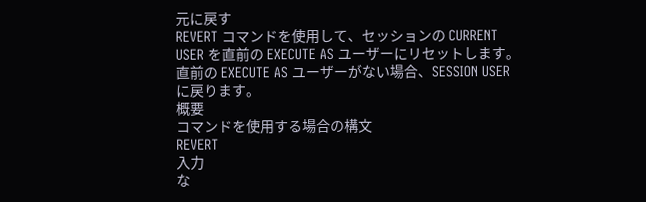元に戻す
REVERT コマンドを使用して、セッションの CURRENT USER を直前の EXECUTE AS ユーザーにリセットします。直前の EXECUTE AS ユーザーがない場合、SESSION USER に戻ります。
概要
コマンドを使用する場合の構文
REVERT
入力
な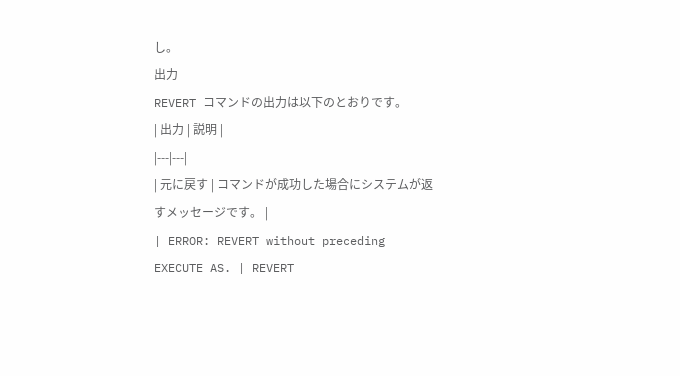し。
出力
REVERT コマンドの出力は以下のとおりです。
| 出力 | 説明 |
|---|---|
| 元に戻す | コマンドが成功した場合にシステムが返すメッセージです。 |
| ERROR: REVERT without preceding EXECUTE AS. | REVERT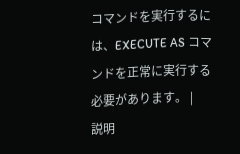コマンドを実行するには、EXECUTE AS コマンドを正常に実行する必要があります。 |
説明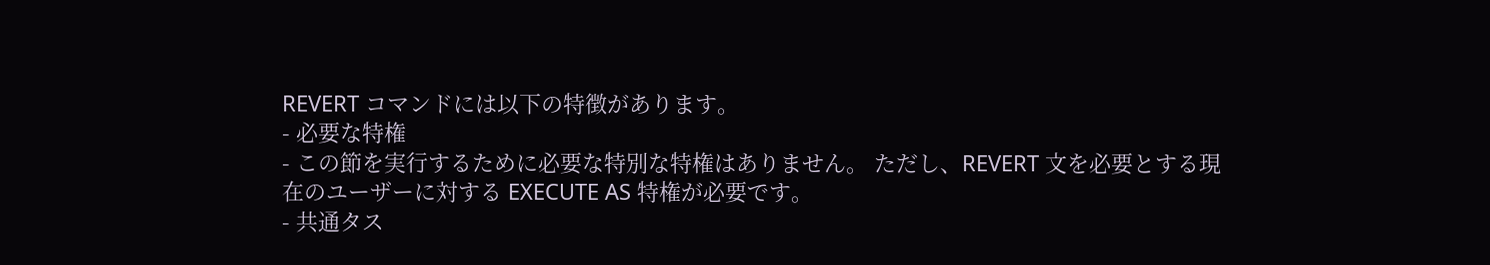REVERT コマンドには以下の特徴があります。
- 必要な特権
- この節を実行するために必要な特別な特権はありません。 ただし、REVERT 文を必要とする現在のユーザーに対する EXECUTE AS 特権が必要です。
- 共通タス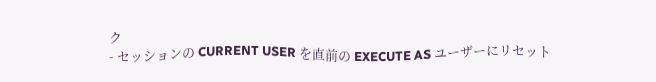ク
- セッションの CURRENT USER を直前の EXECUTE AS ユーザーにリセット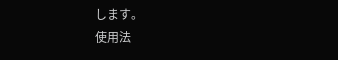します。
使用法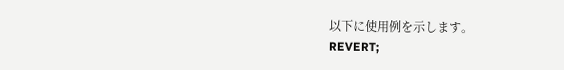以下に使用例を示します。
REVERT;